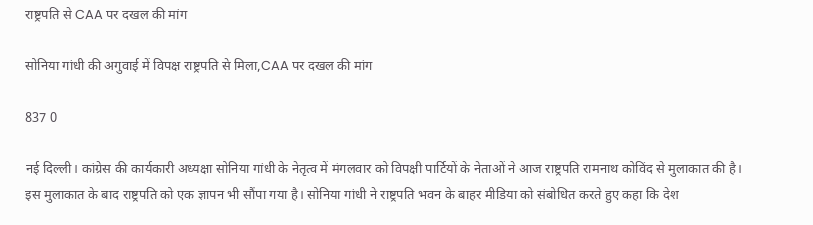राष्ट्रपति से CAA पर दखल की मांग

सोनिया गांधी की अगुवाई में विपक्ष राष्ट्रपति से मिला,CAA पर दखल की मांग

837 0

नई दिल्ली। कांग्रेस की कार्यकारी अध्यक्षा सोनिया गांधी के नेतृत्व में मंगलवार को विपक्षी पार्टियों के नेताओं ने आज राष्ट्रपति रामनाथ कोविंद से मुलाकात की है। इस मुलाकात के बाद राष्ट्रपति को एक ज्ञापन भी सौंपा गया है। सोनिया गांधी ने राष्ट्रपति भवन के बाहर मीडिया को संबोधित करते हुए कहा कि देश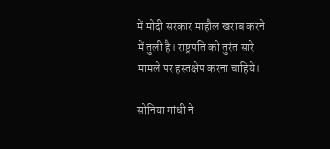में मोदी सरकार माहौल खराब करने में तुली है। राष्ट्रपति को तुरंत सारे मामले पर हस्तक्षेप करना चाहिये।

सोनिया गांधी ने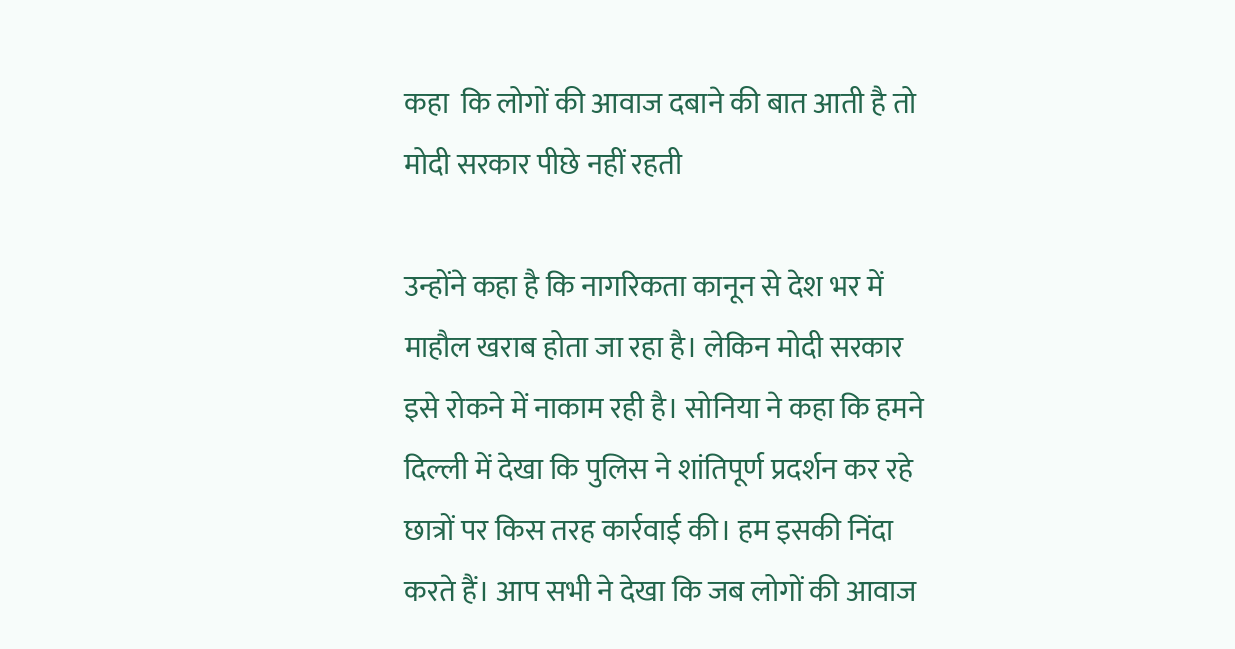कहा  कि लोगों की आवाज दबाने की बात आती है तो मोदी सरकार पीछे नहीं रहती

उन्होंने कहा है कि नागरिकता कानून से देश भर में माहौल खराब होता जा रहा है। लेकिन मोदी सरकार इसे रोकने में नाकाम रही है। सोनिया ने कहा कि हमने दिल्ली में देखा कि पुलिस ने शांतिपूर्ण प्रदर्शन कर रहे छात्रों पर किस तरह कार्रवाई की। हम इसकी निंदा करते हैं। आप सभी ने देखा कि जब लोगों की आवाज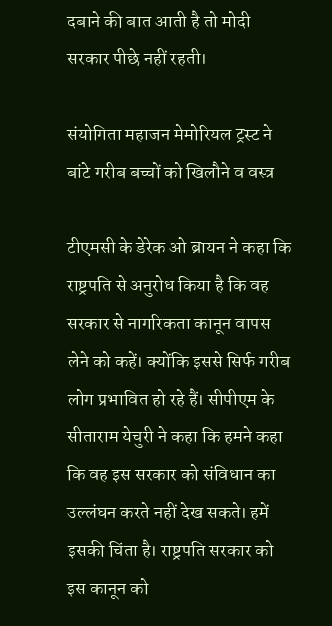दबाने की बात आती है तो मोदी सरकार पीछे नहीं रहती।

संयोगिता महाजन मेमोरियल ट्रस्ट ने बांटे गरीब बच्चों को खिलौने व वस्त्र

टीएमसी के डेरेक ओ ब्रायन ने कहा कि राष्ट्रपति से अनुरोध किया है कि वह सरकार से नागरिकता कानून वापस लेने को कहें। क्योंकि इससे सिर्फ गरीब लोग प्रभावित हो रहे हैं। सीपीएम के सीताराम येचुरी ने कहा कि हमने कहा कि वह इस सरकार को संविधान का उल्लंघन करते नहीं देख सकते। हमें इसकी चिंता है। राष्ट्रपति सरकार को इस कानून को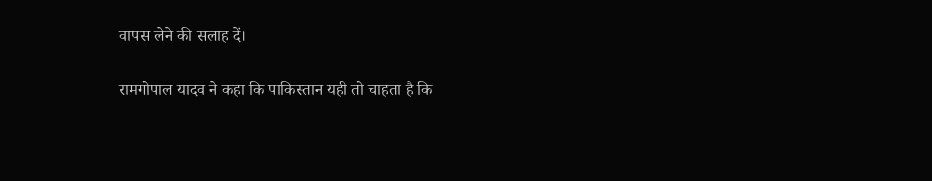वापस लेने की सलाह दें।

रामगोपाल यादव ने कहा कि पाकिस्तान यही तो चाहता है कि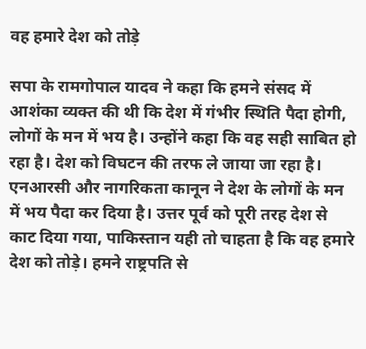वह हमारे देश को तोड़े

सपा के रामगोपाल यादव ने कहा कि हमने संसद में आशंका व्यक्त की थी कि देश में गंभीर स्थिति पैदा होगी, लोगों के मन में भय है। उन्होंने कहा कि वह सही साबित हो रहा है। देश को विघटन की तरफ ले जाया जा रहा है। एनआरसी और नागरिकता कानून ने देश के लोगों के मन में भय पैदा कर दिया है। उत्तर पूर्व को पूरी तरह देश से काट दिया गया, पाकिस्तान यही तो चाहता है कि वह हमारे देश को तोड़े। हमने राष्ट्रपति से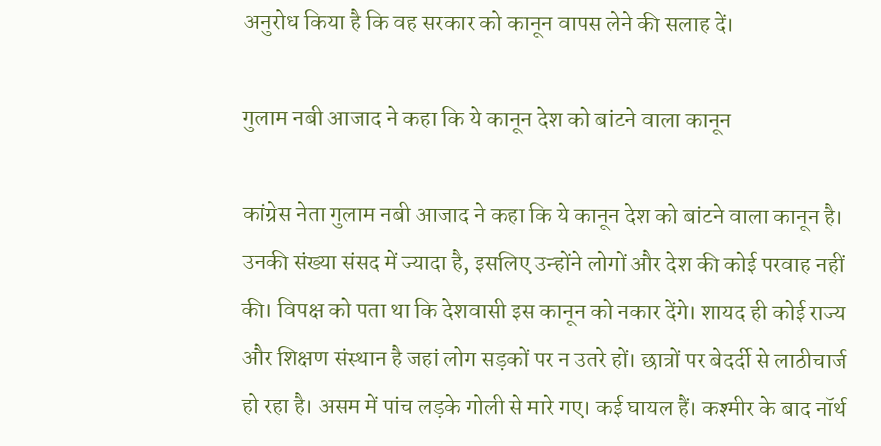अनुरोध किया है कि वह सरकार को कानून वापस लेने की सलाह दें।

गुलाम नबी आजाद ने कहा कि ये कानून देश को बांटने वाला कानून

कांग्रेस नेता गुलाम नबी आजाद ने कहा कि ये कानून देश को बांटने वाला कानून है। उनकी संख्या संसद में ज्यादा है, इसलिए उन्होंने लोगों और देश की कोई परवाह नहीं की। विपक्ष को पता था कि देशवासी इस कानून को नकार देंगे। शायद ही कोई राज्य और शिक्षण संस्थान है जहां लोग सड़कों पर न उतरे हों। छात्रों पर बेदर्दी से लाठीचार्ज हो रहा है। असम में पांच लड़के गोली से मारे गए। कई घायल हैं। कश्मीर के बाद नॉर्थ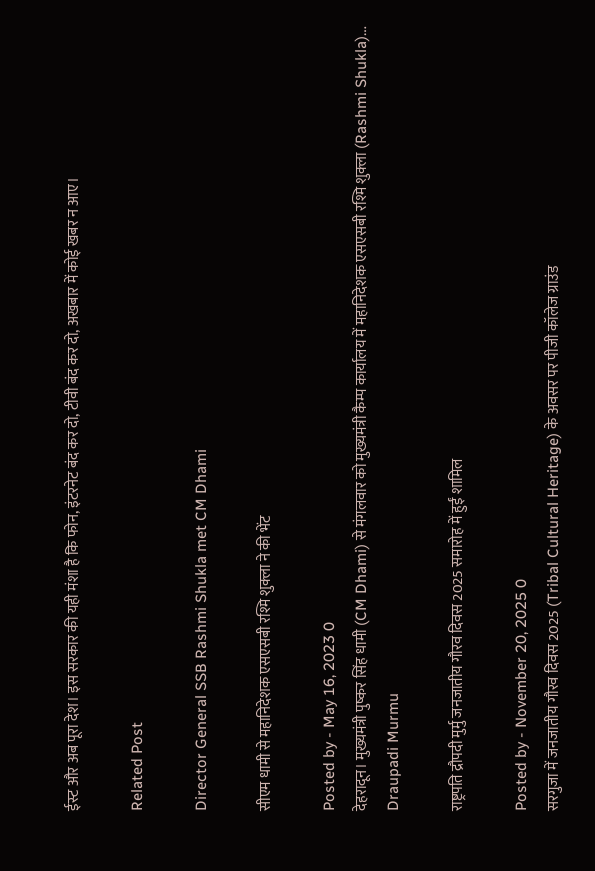ईस्ट और अब पूरा देश। इस सरकार की यही मंशा है कि फोन, इंटरनेट बंद कर दो, टीवी बंद कर दो, अखबार में कोई खबर न आए।

Related Post

Director General SSB Rashmi Shukla met CM Dhami

सीएम धामी से महानिदेशक एसएसबी रश्मि शुक्ला ने की भेंट

Posted by - May 16, 2023 0
देहरादून। मुख्यमंत्री पुष्कर सिंह धामी (CM Dhami) से मंगलवार को मुख्यमंत्री कैम्प कार्यालय में महानिदेशक एसएसबी रश्मि शुक्ला (Rashmi Shukla)…
Draupadi Murmu

राष्ट्रपति द्रौपदी मुर्मु जनजातीय गौरव दिवस 2025 समारोह में हुईं शामिल

Posted by - November 20, 2025 0
सरगुजा में जनजातीय गौरव दिवस 2025 (Tribal Cultural Heritage) के अवसर पर पीजी कॉलेज ग्राउंड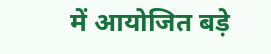में आयोजित बड़े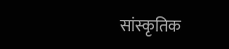सांस्कृतिक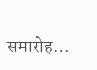समारोह…